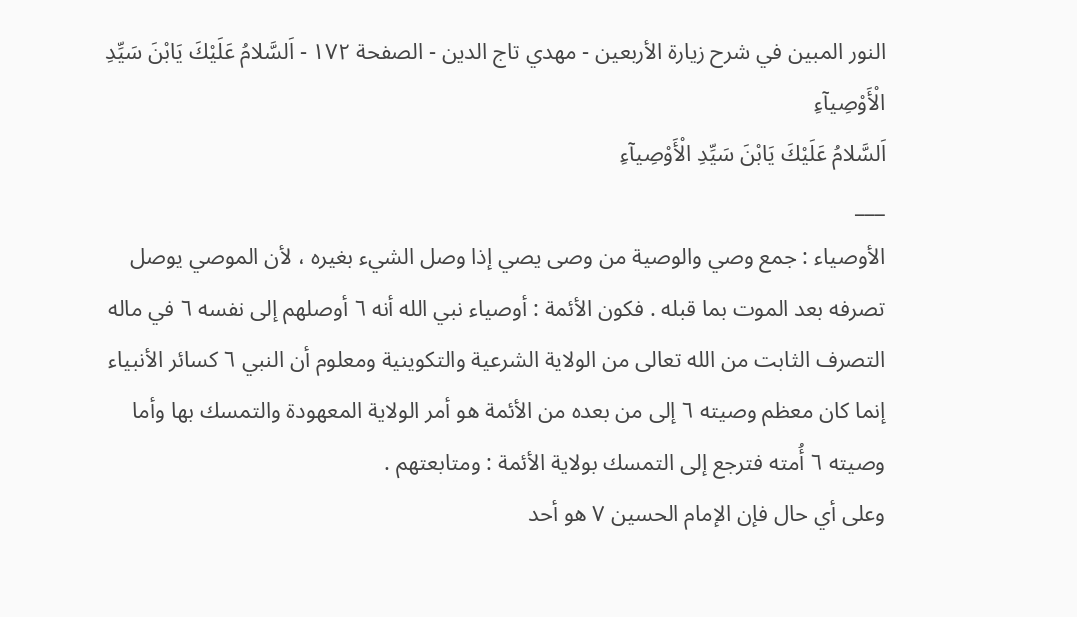النور المبين في شرح زيارة الأربعين - مهدي تاج الدين - الصفحة ١٧٢ - اَلسَّلامُ عَلَيْكَ يَابْنَ سَيِّدِ الْأَوْصِيآءِ
اَلسَّلامُ عَلَيْكَ يَابْنَ سَيِّدِ الْأَوْصِيآءِ
___
الأوصياء : جمع وصي والوصية من وصى يصي إذا وصل الشيء بغيره ، لأن الموصي يوصل تصرفه بعد الموت بما قبله . فكون الأئمة : أوصياء نبي الله أنه ٦ أوصلهم إلى نفسه ٦ في ماله التصرف الثابت من الله تعالى من الولاية الشرعية والتكوينية ومعلوم أن النبي ٦ كسائر الأنبياء إنما كان معظم وصيته ٦ إلى من بعده من الأئمة هو أمر الولاية المعهودة والتمسك بها وأما وصيته ٦ أُمته فترجع إلى التمسك بولاية الأئمة : ومتابعتهم .
وعلى أي حال فإن الإمام الحسين ٧ هو أحد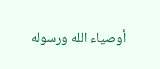أوصياء الله ورسوله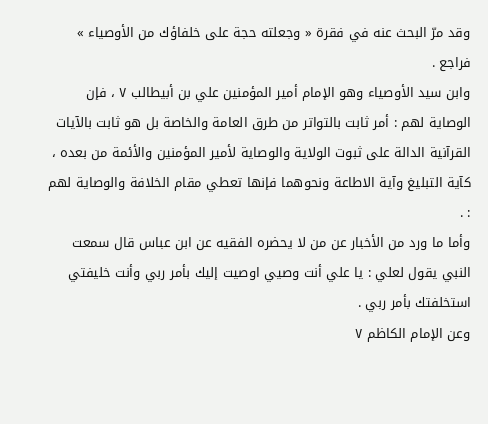وقد مرّ البحث عنه في فقرة « وجعلته حجة على خلفاؤك من الأوصياء » فراجع .
وابن سيد الأوصياء وهو الإمام أمير المؤمنين علي بن أبيطالب ٧ ، فإن الوصاية لهم : أمر ثابت بالتواتر من طرق العامة والخاصة بل هو ثابت بالآيات القرآنية الدالة على ثبوت الولاية والوصاية لأمير المؤمنين والأئمة من بعده ، كآية التبليغ وآية الاطاعة ونحوهما فإنها تعطي مقام الخلافة والوصاية لهم : .
وأما ما ورد من الأخبار عن من لا يحضره الفقيه عن ابن عباس قال سمعت النبي يقول لعلي : يا علي أنت وصيي اوصيت إليك بأمر ربي وأنت خليفتي استخلفتك بأمر ربي .
وعن الإمام الكاظم ٧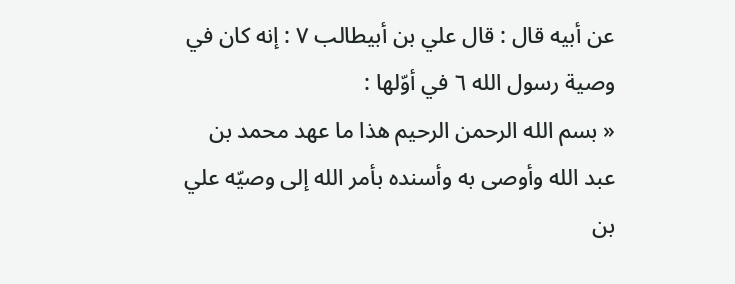عن أبيه قال : قال علي بن أبيطالب ٧ : إنه كان في وصية رسول الله ٦ في أوّلها :
« بسم الله الرحمن الرحيم هذا ما عهد محمد بن عبد الله وأوصى به وأسنده بأمر الله إلى وصيّه علي بن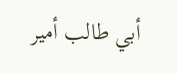أبي طالب أمير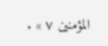المؤمنين ٧ » .